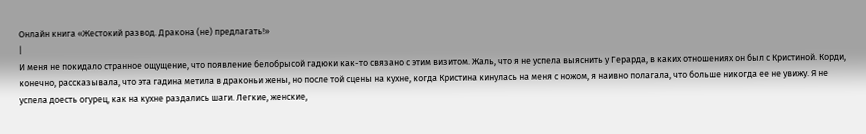Онлайн книга «Жестокий развод. Дракона (не) предлагать!»
|
И меня не покидало странное ощущение, что появление белобрысой гадюки как-то связано с этим визитом. Жаль, что я не успела выяснить у Герарда, в каких отношениях он был с Кристиной. Корди, конечно, рассказывала, что эта гадина метила в драконьи жены, но после той сцены на кухне, когда Кристина кинулась на меня с ножом, я наивно полагала, что больше никогда ее не увижу. Я не успела доесть огурец, как на кухне раздались шаги. Легкие, женские,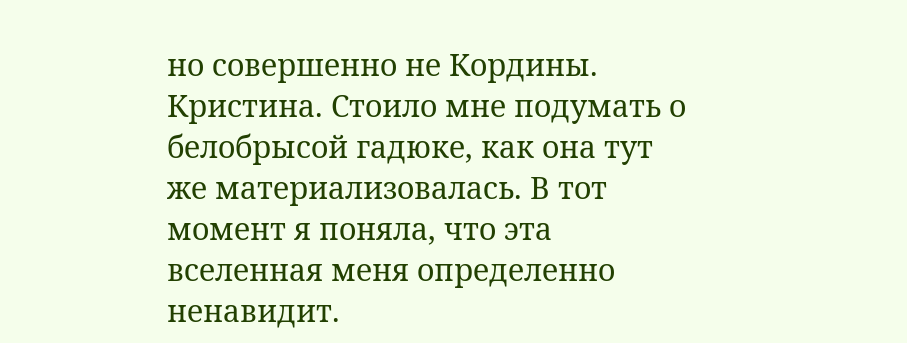но совершенно не Кордины. Кристина. Стоило мне подумать о белобрысой гадюке, как она тут же материализовалась. В тот момент я поняла, что эта вселенная меня определенно ненавидит.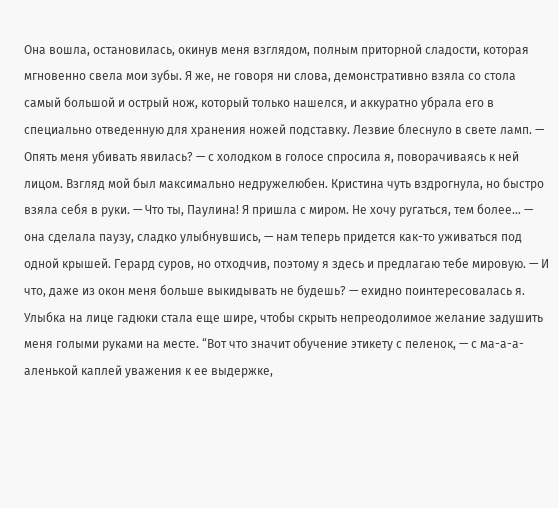Она вошла, остановилась, окинув меня взглядом, полным приторной сладости, которая мгновенно свела мои зубы. Я же, не говоря ни слова, демонстративно взяла со стола самый большой и острый нож, который только нашелся, и аккуратно убрала его в специально отведенную для хранения ножей подставку. Лезвие блеснуло в свете ламп. — Опять меня убивать явилась? — с холодком в голосе спросила я, поворачиваясь к ней лицом. Взгляд мой был максимально недружелюбен. Кристина чуть вздрогнула, но быстро взяла себя в руки. — Что ты, Паулина! Я пришла с миром. Не хочу ругаться, тем более… — она сделала паузу, сладко улыбнувшись, — нам теперь придется как-то уживаться под одной крышей. Герард суров, но отходчив, поэтому я здесь и предлагаю тебе мировую. — И что, даже из окон меня больше выкидывать не будешь? — ехидно поинтересовалась я. Улыбка на лице гадюки стала еще шире, чтобы скрыть непреодолимое желание задушить меня голыми руками на месте. “Вот что значит обучение этикету с пеленок, — с ма-а-а-аленькой каплей уважения к ее выдержке,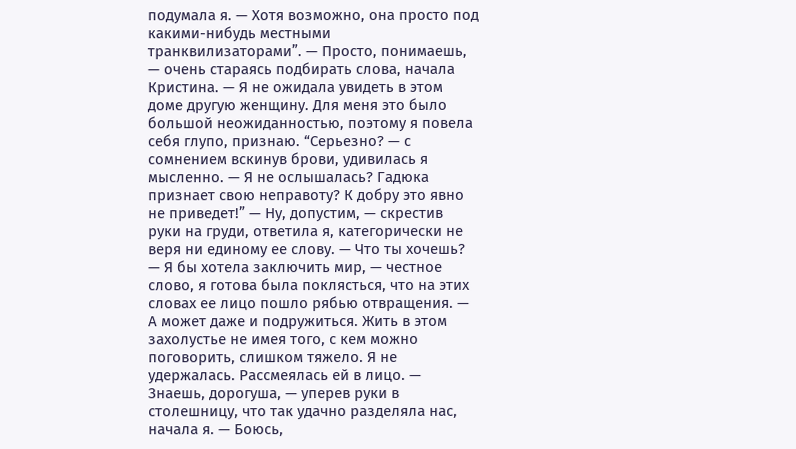подумала я. — Хотя возможно, она просто под какими-нибудь местными транквилизаторами”. — Просто, понимаешь, — очень стараясь подбирать слова, начала Кристина. — Я не ожидала увидеть в этом доме другую женщину. Для меня это было большой неожиданностью, поэтому я повела себя глупо, признаю. “Серьезно? — с сомнением вскинув брови, удивилась я мысленно. — Я не ослышалась? Гадюка признает свою неправоту? К добру это явно не приведет!” — Ну, допустим, — скрестив руки на груди, ответила я, категорически не веря ни единому ее слову. — Что ты хочешь? — Я бы хотела заключить мир, — честное слово, я готова была поклясться, что на этих словах ее лицо пошло рябью отвращения. — А может даже и подружиться. Жить в этом захолустье не имея того, с кем можно поговорить, слишком тяжело. Я не удержалась. Рассмеялась ей в лицо. — Знаешь, дорогуша, — уперев руки в столешницу, что так удачно разделяла нас, начала я. — Боюсь,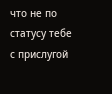что не по статусу тебе с прислугой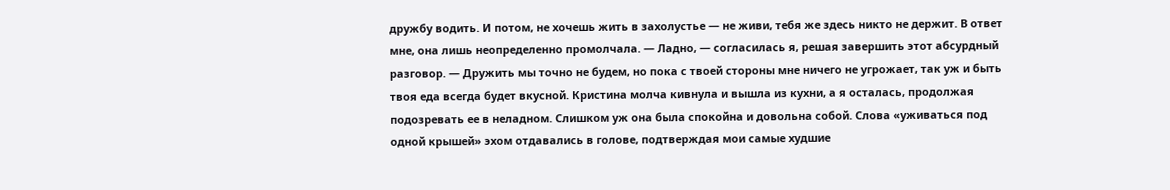дружбу водить. И потом, не хочешь жить в захолустье — не живи, тебя же здесь никто не держит. В ответ мне, она лишь неопределенно промолчала. — Ладно, — согласилась я, решая завершить этот абсурдный разговор. — Дружить мы точно не будем, но пока с твоей стороны мне ничего не угрожает, так уж и быть твоя еда всегда будет вкусной. Кристина молча кивнула и вышла из кухни, а я осталась, продолжая подозревать ее в неладном. Слишком уж она была спокойна и довольна собой. Слова «уживаться под одной крышей» эхом отдавались в голове, подтверждая мои самые худшие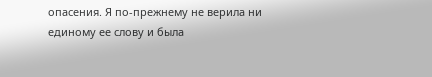опасения. Я по-прежнему не верила ни единому ее слову и была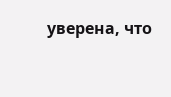уверена, что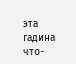эта гадина что-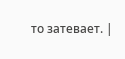то затевает. |